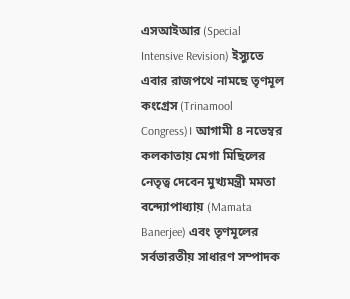এসআইআর (Special Intensive Revision) ইস্যুতে এবার রাজপথে নামছে তৃণমূল কংগ্রেস (Trinamool Congress)। আগামী ৪ নভেম্বর কলকাতায় মেগা মিছিলের নেতৃত্ব দেবেন মুখ্যমন্ত্রী মমতা বন্দ্যোপাধ্যায় (Mamata Banerjee) এবং তৃণমূলের সর্বভারতীয় সাধারণ সম্পাদক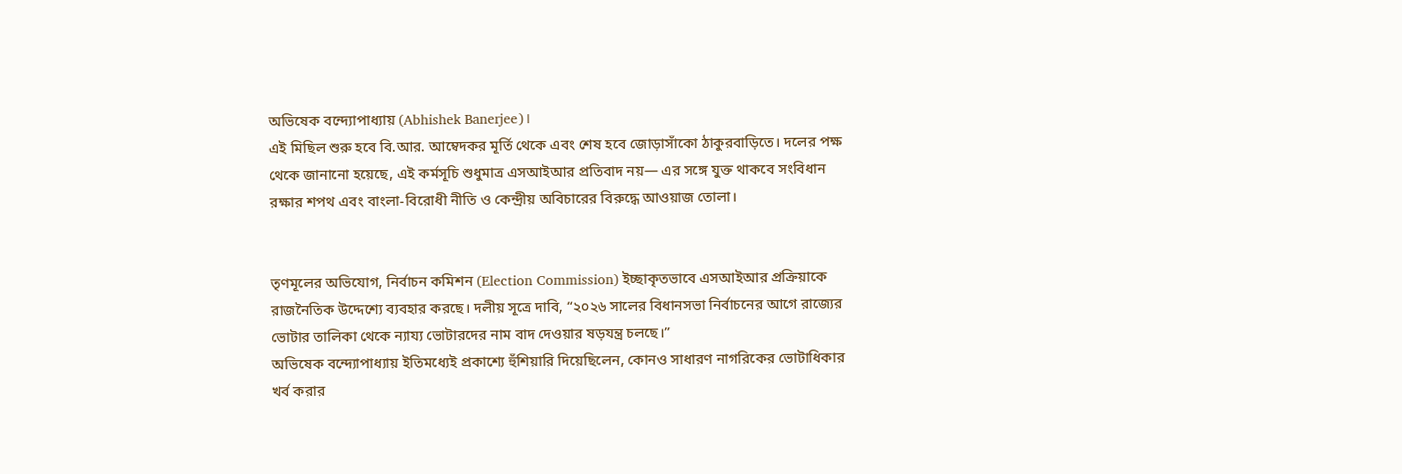অভিষেক বন্দ্যোপাধ্যায় (Abhishek Banerjee)।
এই মিছিল শুরু হবে বি.আর. আম্বেদকর মূর্তি থেকে এবং শেষ হবে জোড়াসাঁকো ঠাকুরবাড়িতে। দলের পক্ষ থেকে জানানো হয়েছে, এই কর্মসূচি শুধুমাত্র এসআইআর প্রতিবাদ নয়— এর সঙ্গে যুক্ত থাকবে সংবিধান রক্ষার শপথ এবং বাংলা-বিরোধী নীতি ও কেন্দ্রীয় অবিচারের বিরুদ্ধে আওয়াজ তোলা।


তৃণমূলের অভিযোগ, নির্বাচন কমিশন (Election Commission) ইচ্ছাকৃতভাবে এসআইআর প্রক্রিয়াকে রাজনৈতিক উদ্দেশ্যে ব্যবহার করছে। দলীয় সূত্রে দাবি, “২০২৬ সালের বিধানসভা নির্বাচনের আগে রাজ্যের ভোটার তালিকা থেকে ন্যায্য ভোটারদের নাম বাদ দেওয়ার ষড়যন্ত্র চলছে।”
অভিষেক বন্দ্যোপাধ্যায় ইতিমধ্যেই প্রকাশ্যে হুঁশিয়ারি দিয়েছিলেন, কোনও সাধারণ নাগরিকের ভোটাধিকার খর্ব করার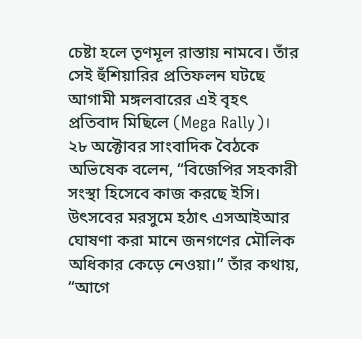চেষ্টা হলে তৃণমূল রাস্তায় নামবে। তাঁর সেই হুঁশিয়ারির প্রতিফলন ঘটছে আগামী মঙ্গলবারের এই বৃহৎ প্রতিবাদ মিছিলে (Mega Rally)।
২৮ অক্টোবর সাংবাদিক বৈঠকে অভিষেক বলেন, “বিজেপির সহকারী সংস্থা হিসেবে কাজ করছে ইসি। উৎসবের মরসুমে হঠাৎ এসআইআর ঘোষণা করা মানে জনগণের মৌলিক অধিকার কেড়ে নেওয়া।” তাঁর কথায়, “আগে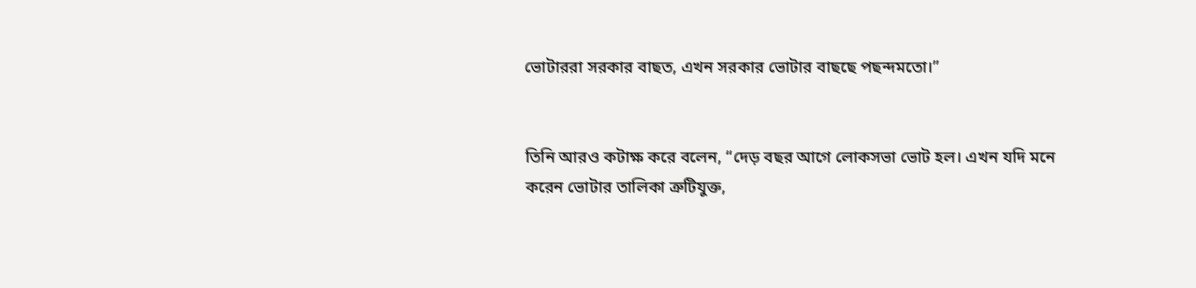ভোটাররা সরকার বাছত, এখন সরকার ভোটার বাছছে পছন্দমতো।”


তিনি আরও কটাক্ষ করে বলেন, “দেড় বছর আগে লোকসভা ভোট হল। এখন যদি মনে করেন ভোটার তালিকা ত্রুটিযুক্ত,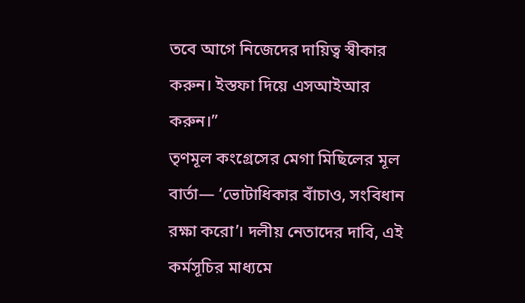তবে আগে নিজেদের দায়িত্ব স্বীকার করুন। ইস্তফা দিয়ে এসআইআর করুন।”
তৃণমূল কংগ্রেসের মেগা মিছিলের মূল বার্তা— ‘ভোটাধিকার বাঁচাও, সংবিধান রক্ষা করো’। দলীয় নেতাদের দাবি, এই কর্মসূচির মাধ্যমে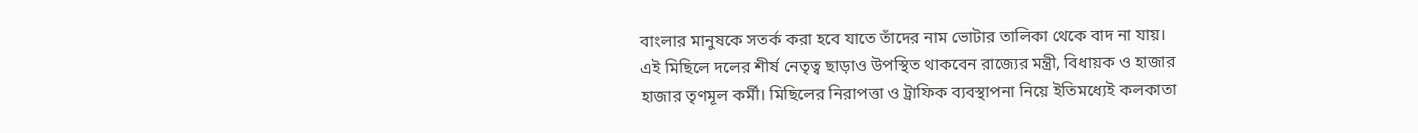বাংলার মানুষকে সতর্ক করা হবে যাতে তাঁদের নাম ভোটার তালিকা থেকে বাদ না যায়।
এই মিছিলে দলের শীর্ষ নেতৃত্ব ছাড়াও উপস্থিত থাকবেন রাজ্যের মন্ত্রী, বিধায়ক ও হাজার হাজার তৃণমূল কর্মী। মিছিলের নিরাপত্তা ও ট্রাফিক ব্যবস্থাপনা নিয়ে ইতিমধ্যেই কলকাতা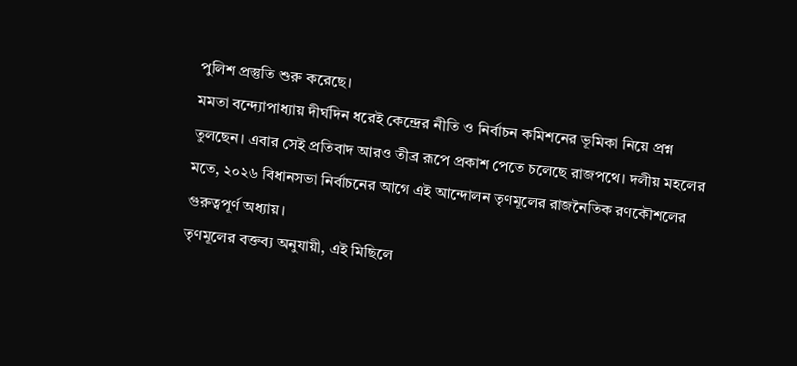পুলিশ প্রস্তুতি শুরু করেছে।
মমতা বন্দ্যোপাধ্যায় দীর্ঘদিন ধরেই কেন্দ্রের নীতি ও নির্বাচন কমিশনের ভূমিকা নিয়ে প্রশ্ন তুলছেন। এবার সেই প্রতিবাদ আরও তীব্র রূপে প্রকাশ পেতে চলেছে রাজপথে। দলীয় মহলের মতে, ২০২৬ বিধানসভা নির্বাচনের আগে এই আন্দোলন তৃণমূলের রাজনৈতিক রণকৌশলের গুরুত্বপূর্ণ অধ্যায়।
তৃণমূলের বক্তব্য অনুযায়ী, এই মিছিলে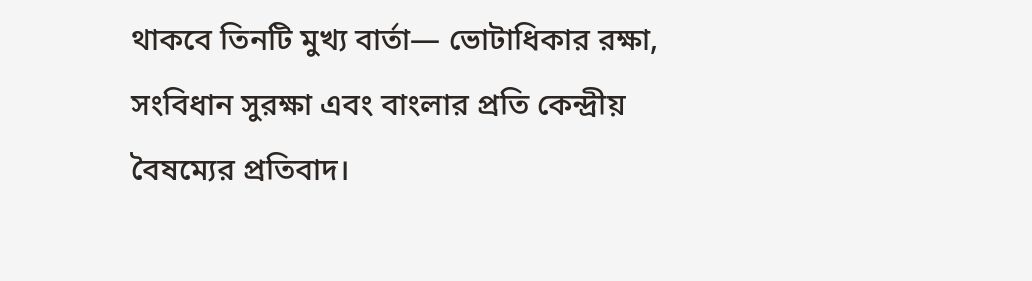থাকবে তিনটি মুখ্য বার্তা— ভোটাধিকার রক্ষা, সংবিধান সুরক্ষা এবং বাংলার প্রতি কেন্দ্রীয় বৈষম্যের প্রতিবাদ।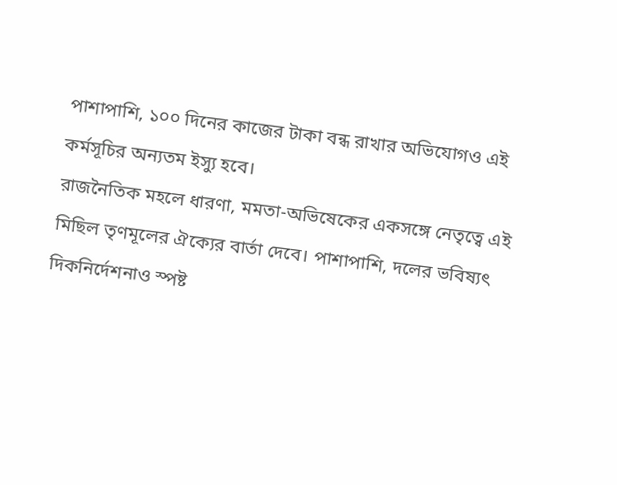পাশাপাশি, ১০০ দিনের কাজের টাকা বন্ধ রাখার অভিযোগও এই কর্মসূচির অন্যতম ইস্যু হবে।
রাজনৈতিক মহলে ধারণা, মমতা-অভিষেকের একসঙ্গে নেতৃত্বে এই মিছিল তৃণমূলের ঐক্যের বার্তা দেবে। পাশাপাশি, দলের ভবিষ্যৎ দিকনির্দেশনাও স্পষ্ট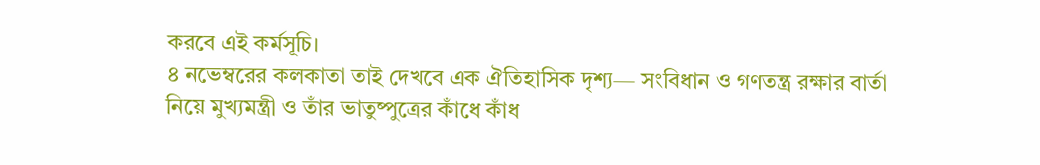করবে এই কর্মসূচি।
৪ নভেম্বরের কলকাতা তাই দেখবে এক ঐতিহাসিক দৃশ্য— সংবিধান ও গণতন্ত্র রক্ষার বার্তা নিয়ে মুখ্যমন্ত্রী ও তাঁর ভাতুষ্পুত্রের কাঁধে কাঁধ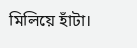মিলিয়ে হাঁটা।